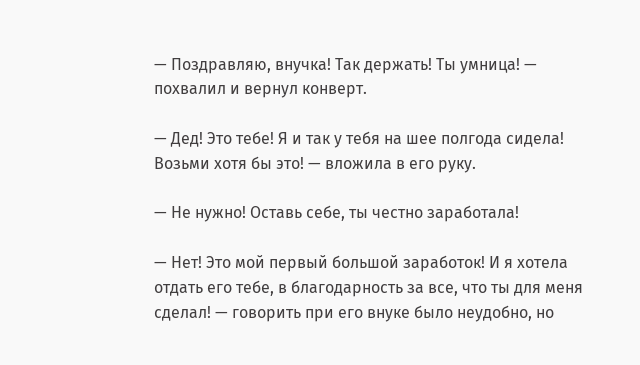— Поздравляю, внучка! Так держать! Ты умница! — похвалил и вернул конверт.

— Дед! Это тебе! Я и так у тебя на шее полгода сидела! Возьми хотя бы это! — вложила в его руку.

— Не нужно! Оставь себе, ты честно заработала!

— Нет! Это мой первый большой заработок! И я хотела отдать его тебе, в благодарность за все, что ты для меня сделал! — говорить при его внуке было неудобно, но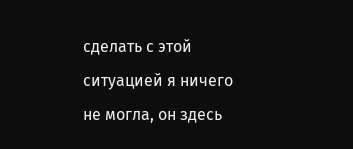сделать с этой ситуацией я ничего не могла, он здесь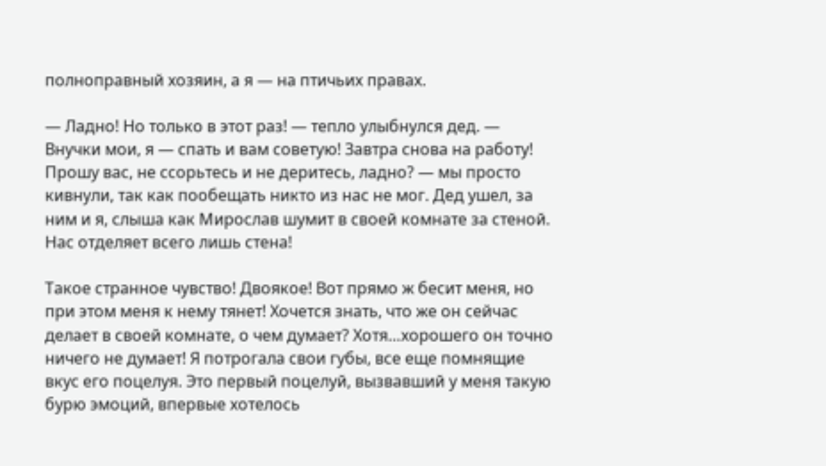полноправный хозяин, а я — на птичьих правах.

— Ладно! Но только в этот раз! — тепло улыбнулся дед. — Внучки мои, я — спать и вам советую! Завтра снова на работу! Прошу вас, не ссорьтесь и не деритесь, ладно? — мы просто кивнули, так как пообещать никто из нас не мог. Дед ушел, за ним и я, слыша как Мирослав шумит в своей комнате за стеной. Нас отделяет всего лишь стена!

Такое странное чувство! Двоякое! Вот прямо ж бесит меня, но при этом меня к нему тянет! Хочется знать, что же он сейчас делает в своей комнате, о чем думает? Хотя…хорошего он точно ничего не думает! Я потрогала свои губы, все еще помнящие вкус его поцелуя. Это первый поцелуй, вызвавший у меня такую бурю эмоций, впервые хотелось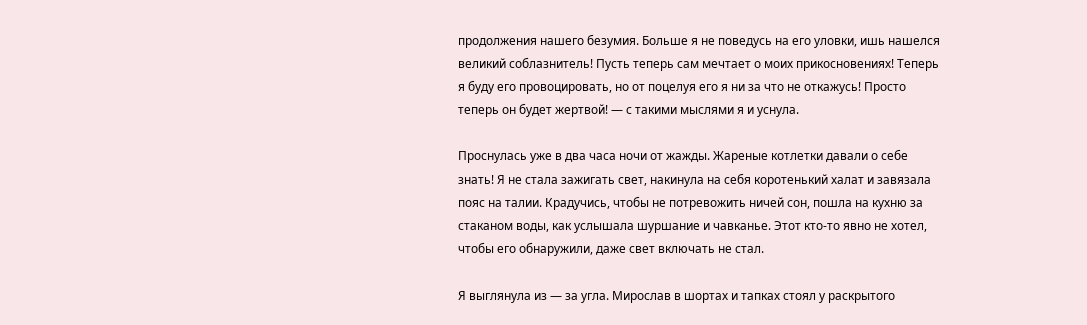продолжения нашего безумия. Больше я не поведусь на его уловки, ишь нашелся великий соблазнитель! Пусть теперь сам мечтает о моих прикосновениях! Теперь я буду его провоцировать, но от поцелуя его я ни за что не откажусь! Просто теперь он будет жертвой! — с такими мыслями я и уснула.

Проснулась уже в два часа ночи от жажды. Жареные котлетки давали о себе знать! Я не стала зажигать свет, накинула на себя коротенький халат и завязала пояс на талии. Крадучись, чтобы не потревожить ничей сон, пошла на кухню за стаканом воды, как услышала шуршание и чавканье. Этот кто-то явно не хотел, чтобы его обнаружили, даже свет включать не стал.

Я выглянула из — за угла. Мирослав в шортах и тапках стоял у раскрытого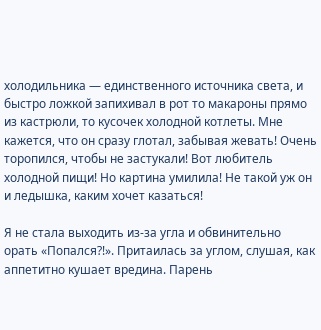холодильника — единственного источника света, и быстро ложкой запихивал в рот то макароны прямо из кастрюли, то кусочек холодной котлеты. Мне кажется, что он сразу глотал, забывая жевать! Очень торопился, чтобы не застукали! Вот любитель холодной пищи! Но картина умилила! Не такой уж он и ледышка, каким хочет казаться!

Я не стала выходить из-за угла и обвинительно орать «Попался?!». Притаилась за углом, слушая, как аппетитно кушает вредина. Парень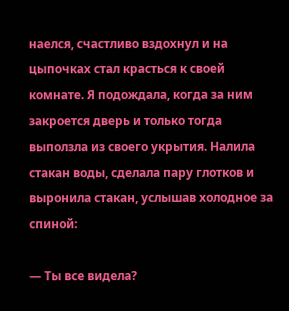наелся, счастливо вздохнул и на цыпочках стал красться к своей комнате. Я подождала, когда за ним закроется дверь и только тогда выползла из своего укрытия. Налила стакан воды, сделала пару глотков и выронила стакан, услышав холодное за спиной:

— Ты все видела?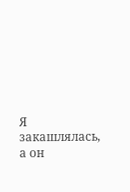Я закашлялась, а он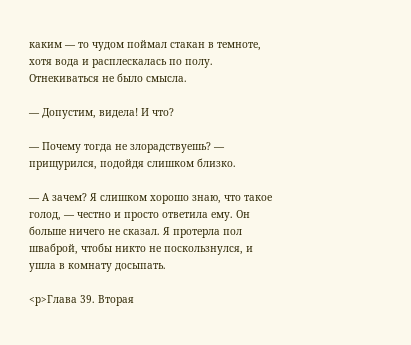каким — то чудом поймал стакан в темноте, хотя вода и расплескалась по полу. Отнекиваться не было смысла.

— Допустим, видела! И что?

— Почему тогда не злорадствуешь? — прищурился, подойдя слишком близко.

— А зачем? Я слишком хорошо знаю, что такое голод, — честно и просто ответила ему. Он больше ничего не сказал. Я протерла пол шваброй, чтобы никто не поскользнулся, и ушла в комнату досыпать.

<p>Глава 39. Вторая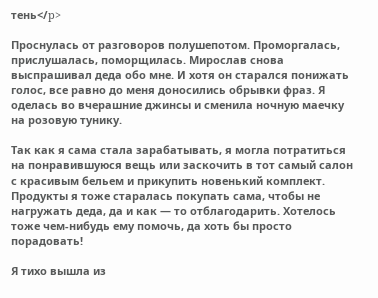тень</p>

Проснулась от разговоров полушепотом. Проморгалась, прислушалась, поморщилась. Мирослав снова выспрашивал деда обо мне. И хотя он старался понижать голос, все равно до меня доносились обрывки фраз. Я оделась во вчерашние джинсы и сменила ночную маечку на розовую тунику.

Так как я сама стала зарабатывать, я могла потратиться на понравившуюся вещь или заскочить в тот самый салон с красивым бельем и прикупить новенький комплект. Продукты я тоже старалась покупать сама, чтобы не нагружать деда, да и как — то отблагодарить. Хотелось тоже чем-нибудь ему помочь, да хоть бы просто порадовать!

Я тихо вышла из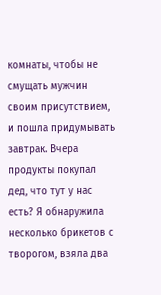комнаты, чтобы не смущать мужчин своим присутствием, и пошла придумывать завтрак. Вчера продукты покупал дед, что тут у нас есть? Я обнаружила несколько брикетов с творогом, взяла два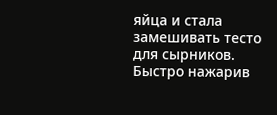яйца и стала замешивать тесто для сырников. Быстро нажарив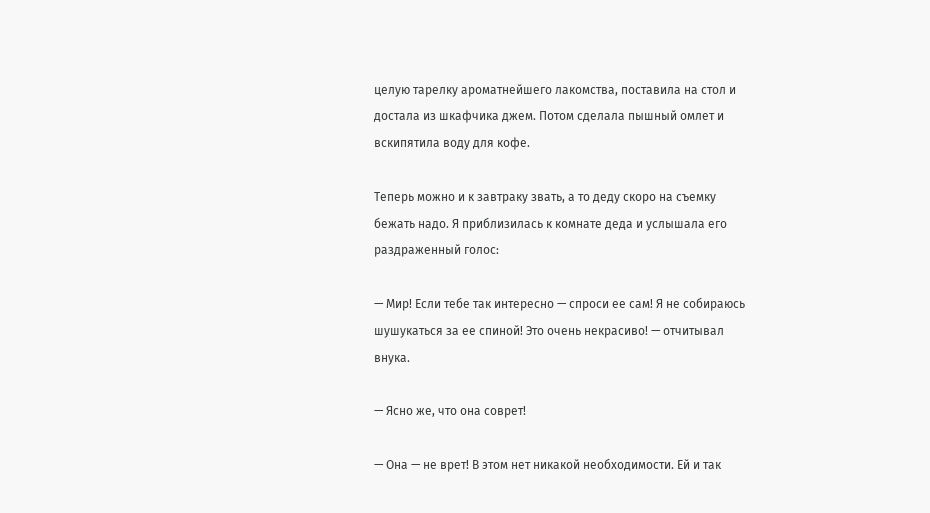целую тарелку ароматнейшего лакомства, поставила на стол и достала из шкафчика джем. Потом сделала пышный омлет и вскипятила воду для кофе.

Теперь можно и к завтраку звать, а то деду скоро на съемку бежать надо. Я приблизилась к комнате деда и услышала его раздраженный голос:

— Мир! Если тебе так интересно — спроси ее сам! Я не собираюсь шушукаться за ее спиной! Это очень некрасиво! — отчитывал внука.

— Ясно же, что она соврет!

— Она — не врет! В этом нет никакой необходимости. Ей и так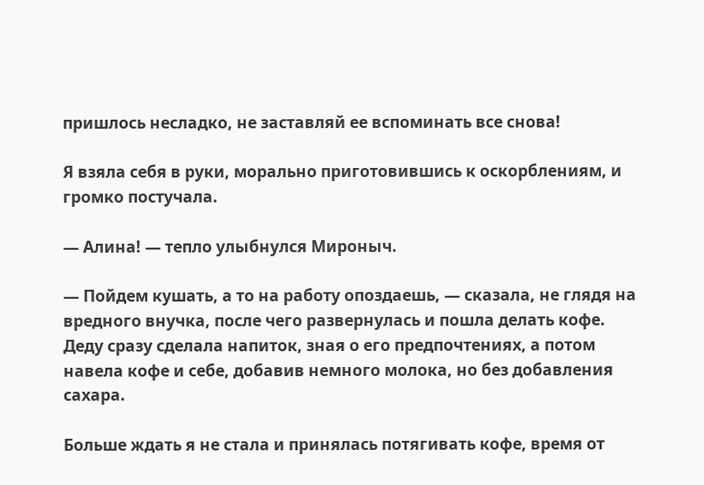пришлось несладко, не заставляй ее вспоминать все снова!

Я взяла себя в руки, морально приготовившись к оскорблениям, и громко постучала.

— Алина! — тепло улыбнулся Мироныч.

— Пойдем кушать, а то на работу опоздаешь, — сказала, не глядя на вредного внучка, после чего развернулась и пошла делать кофе. Деду сразу сделала напиток, зная о его предпочтениях, а потом навела кофе и себе, добавив немного молока, но без добавления сахара.

Больше ждать я не стала и принялась потягивать кофе, время от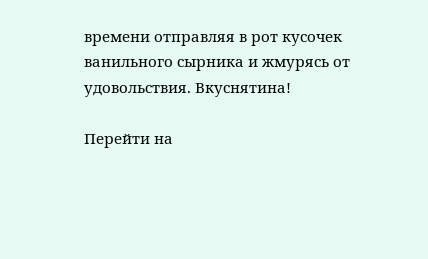времени отправляя в рот кусочек ванильного сырника и жмурясь от удовольствия. Вкуснятина!

Перейти на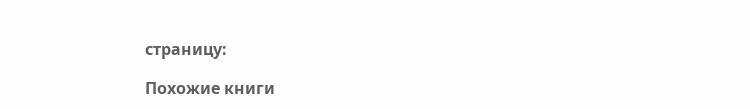страницу:

Похожие книги